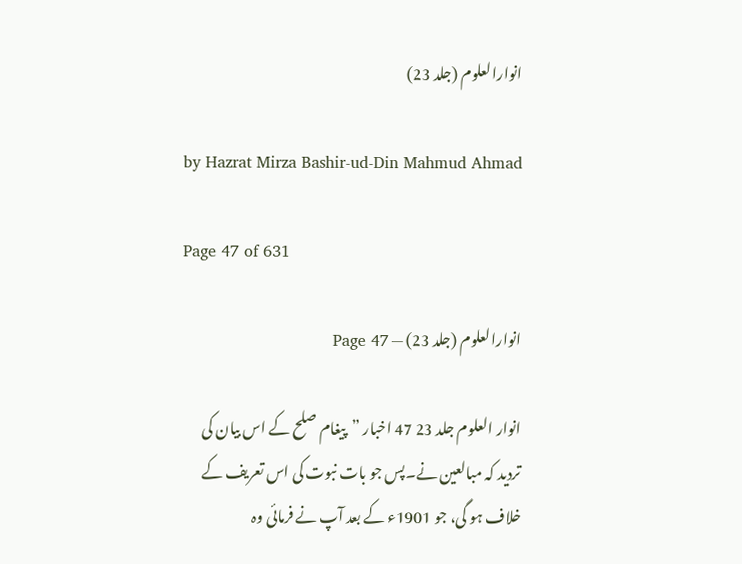انوارالعلوم (جلد 23)

by Hazrat Mirza Bashir-ud-Din Mahmud Ahmad

Page 47 of 631

انوارالعلوم (جلد 23) — Page 47

انوار العلوم جلد 23 47 اخبار ”پیغام صلح کے اس بیان کی تردید کہ مبالعین نے۔پس جو بات نبوت کی اس تعریف کے خلاف ہو گی، جو 1901ء کے بعد آپ نے فرمائی وہ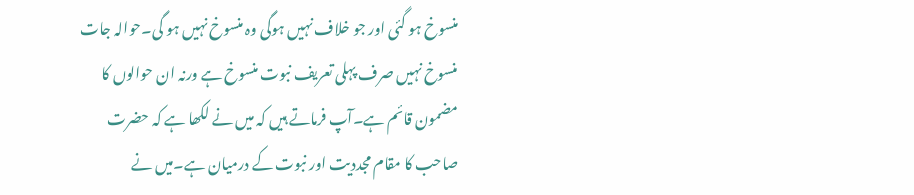منسوخ ہو گئی اور جو خلاف نہیں ہوگی وہ منسوخ نہیں ہو گی۔حوالہ جات منسوخ نہیں صرف پہلی تعریف نبوت منسوخ ہے ورنہ ان حوالوں کا مضمون قائم ہے۔آپ فرماتے ہیں کہ میں نے لکھا ہے کہ حضرت صاحب کا مقام مجددیت اور نبوت کے درمیان ہے۔میں نے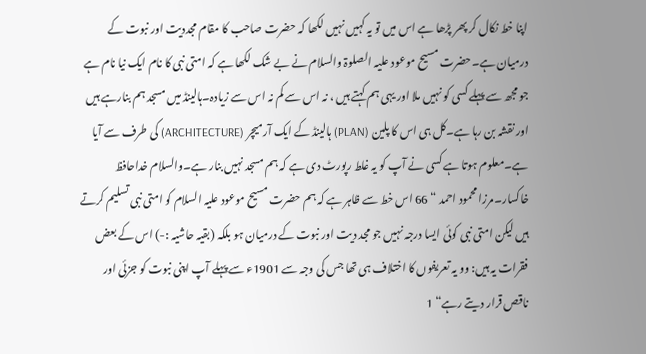اپنا خط نکال کر پھر پڑھا ہے اس میں تو یہ کہیں نہیں لکھا کہ حضرت صاحب کا مقام مجددیت اور نبوت کے درمیان ہے۔حضرت مسیح موعود علیہ الصلوۃ والسلام نے بے شک لکھا ہے کہ امتی نبی کا نام ایک نیا نام ہے جو مجھ سے پہلے کسی کو نہیں ملا اور یہی ہم کہتے ہیں ، نہ اس سے کم نہ اس سے زیادہ۔ہالینڈ میں مسجد ہم بنارہے ہیں اور نقشہ بن رہا ہے۔کل ہی اس کا پلین (PLAN) ہالینڈ کے ایک آرمیچر (ARCHITECTURE) کی طرف سے آیا ہے۔معلوم ہوتا ہے کسی نے آپ کو یہ غلط رپورٹ دی ہے کہ ہم مسجد نہیں بنار ہے۔والسلام خداحافظ خاکسار۔مرزا محمود احمد “ 66 اس خط سے ظاہر ہے کہ ہم حضرت مسیح موعود علیہ السلام کو امتی نبی تسلیم کرتے ہیں لیکن امتی نبی کوئی ایسا درجہ نہیں جو مجد دیت اور نبوت کے درمیان ہو بلکہ (بقیہ حاشیہ :-) اس کے بعض فقرات یہ ہیں: وو یہ تعریفوں کا اختلاف ہی تھا جس کی وجہ سے 1901ء سے پہلے آپ اپنی نبوت کو جزئی اور ناقص قرار دیتے رہے“ 1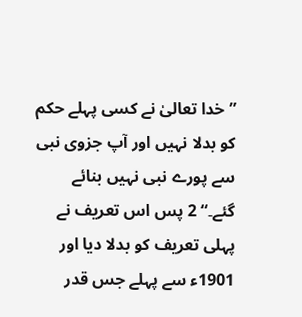”خدا تعالیٰ نے کسی پہلے حکم کو بدلا نہیں اور آپ جزوی نبی سے پورے نبی نہیں بنائے گئے۔“ 2 پس اس تعریف نے پہلی تعریف کو بدلا دیا اور 1901ء سے پہلے جس قدر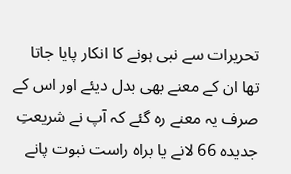تحریرات سے نبی ہونے کا انکار پایا جاتا تھا ان کے معنے بھی بدل دیئے اور اس کے صرف یہ معنے رہ گئے کہ آپ نے شریعتِ جدیدہ 66 لانے یا براہ راست نبوت پانے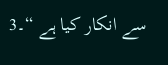سے انکار کیا ہے “۔3